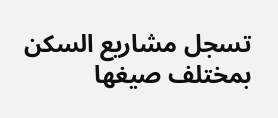تسجل مشاريع السكن بمختلف صيغها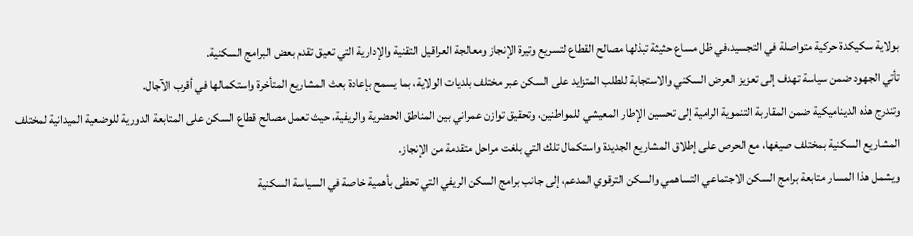بولاية سكيكدة حركية متواصلة في التجسيد،في ظل مساع حثيثة تبذلها مصالح القطاع لتسريع وتيرة الإنجاز ومعالجة العراقيل التقنية والإدارية التي تعيق تقدم بعض البرامج السكنية.
تأتي الجهود ضمن سياسة تهدف إلى تعزيز العرض السكني والاستجابة للطلب المتزايد على السكن عبر مختلف بلديات الولاية، بما يسمح بإعادة بعث المشاريع المتأخرة واستكمالها في أقرب الآجال.
وتندرج هذه الديناميكية ضمن المقاربة التنموية الرامية إلى تحسين الإطار المعيشي للمواطنين، وتحقيق توازن عمراني بين المناطق الحضرية والريفية، حيث تعمل مصالح قطاع السكن على المتابعة الدورية للوضعية الميدانية لمختلف المشاريع السكنية بمختلف صيغها، مع الحرص على إطلاق المشاريع الجديدة واستكمال تلك التي بلغت مراحل متقدمة من الإنجاز.
ويشمل هذا المسار متابعة برامج السكن الاجتماعي التساهمي والسكن الترقوي المدعم، إلى جانب برامج السكن الريفي التي تحظى بأهمية خاصة في السياسة السكنية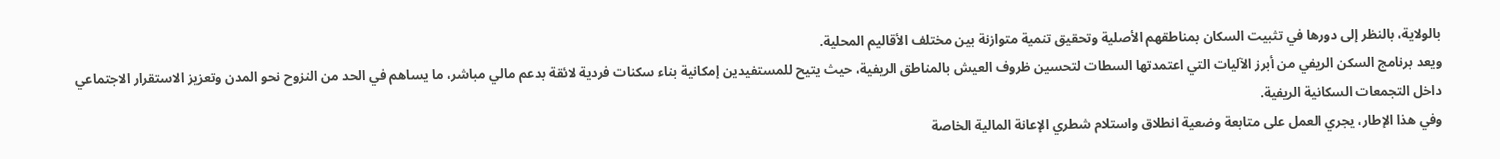بالولاية، بالنظر إلى دورها في تثبيت السكان بمناطقهم الأصلية وتحقيق تنمية متوازنة بين مختلف الأقاليم المحلية.
ويعد برنامج السكن الريفي من أبرز الآليات التي اعتمدتها السطات لتحسين ظروف العيش بالمناطق الريفية، حيث يتيح للمستفيدين إمكانية بناء سكنات فردية لائقة بدعم مالي مباشر، ما يساهم في الحد من النزوح نحو المدن وتعزيز الاستقرار الاجتماعي داخل التجمعات السكانية الريفية.
وفي هذا الإطار، يجري العمل على متابعة وضعية انطلاق واستلام شطري الإعانة المالية الخاصة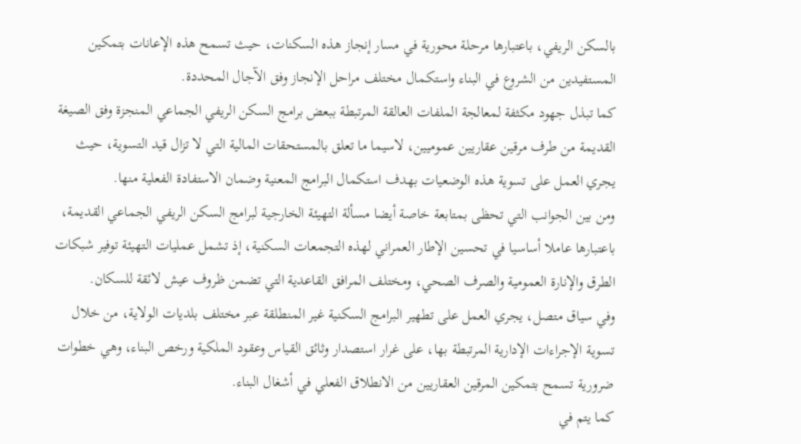بالسكن الريفي، باعتبارها مرحلة محورية في مسار إنجاز هذه السكنات، حيث تسمح هذه الإعانات بتمكين المستفيدين من الشروع في البناء واستكمال مختلف مراحل الإنجاز وفق الآجال المحددة.
كما تبذل جهود مكثفة لمعالجة الملفات العالقة المرتبطة ببعض برامج السكن الريفي الجماعي المنجزة وفق الصيغة القديمة من طرف مرقين عقاريين عموميين، لاسيما ما تعلق بالمستحقات المالية التي لا تزال قيد التسوية، حيث يجري العمل على تسوية هذه الوضعيات بهدف استكمال البرامج المعنية وضمان الاستفادة الفعلية منها.
ومن بين الجوانب التي تحظى بمتابعة خاصة أيضا مسألة التهيئة الخارجية لبرامج السكن الريفي الجماعي القديمة، باعتبارها عاملا أساسيا في تحسين الإطار العمراني لهذه التجمعات السكنية، إذ تشمل عمليات التهيئة توفير شبكات الطرق والإنارة العمومية والصرف الصحي، ومختلف المرافق القاعدية التي تضمن ظروف عيش لائقة للسكان.
وفي سياق متصل، يجري العمل على تطهير البرامج السكنية غير المنطلقة عبر مختلف بلديات الولاية، من خلال تسوية الإجراءات الإدارية المرتبطة بها، على غرار استصدار وثائق القياس وعقود الملكية ورخص البناء، وهي خطوات ضرورية تسمح بتمكين المرقين العقاريين من الانطلاق الفعلي في أشغال البناء.
كما يتم في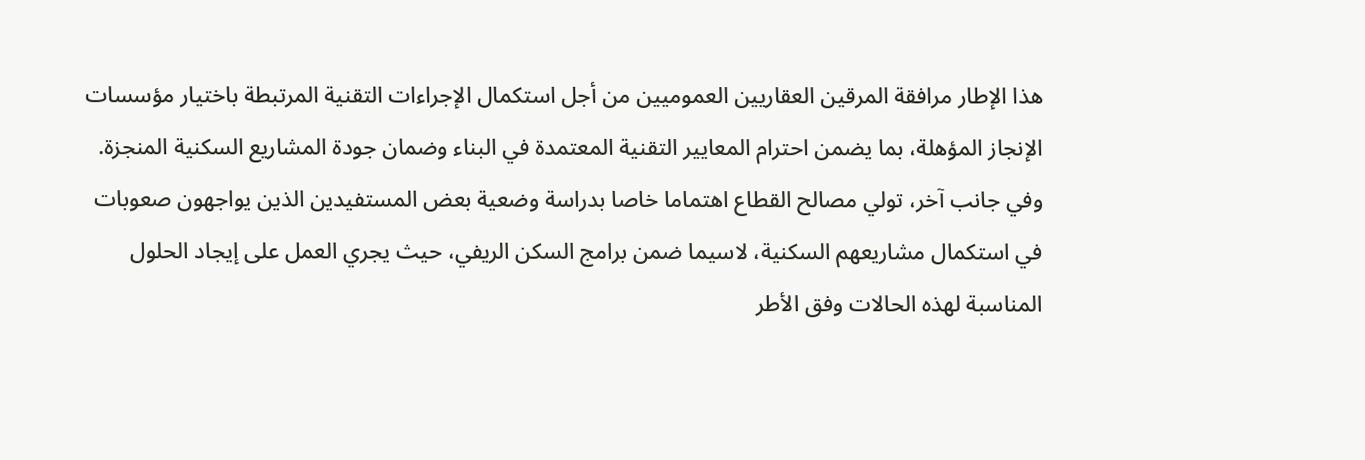هذا الإطار مرافقة المرقين العقاريين العموميين من أجل استكمال الإجراءات التقنية المرتبطة باختيار مؤسسات الإنجاز المؤهلة، بما يضمن احترام المعايير التقنية المعتمدة في البناء وضمان جودة المشاريع السكنية المنجزة.
وفي جانب آخر، تولي مصالح القطاع اهتماما خاصا بدراسة وضعية بعض المستفيدين الذين يواجهون صعوبات في استكمال مشاريعهم السكنية، لاسيما ضمن برامج السكن الريفي، حيث يجري العمل على إيجاد الحلول المناسبة لهذه الحالات وفق الأطر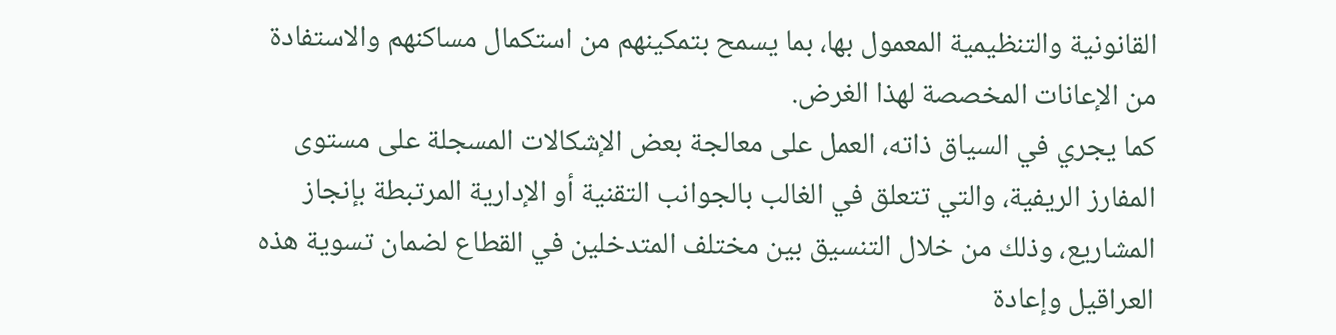القانونية والتنظيمية المعمول بها، بما يسمح بتمكينهم من استكمال مساكنهم والاستفادة من الإعانات المخصصة لهذا الغرض.
كما يجري في السياق ذاته، العمل على معالجة بعض الإشكالات المسجلة على مستوى المفارز الريفية، والتي تتعلق في الغالب بالجوانب التقنية أو الإدارية المرتبطة بإنجاز المشاريع، وذلك من خلال التنسيق بين مختلف المتدخلين في القطاع لضمان تسوية هذه العراقيل وإعادة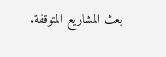بعث المشاريع المتوقفة.